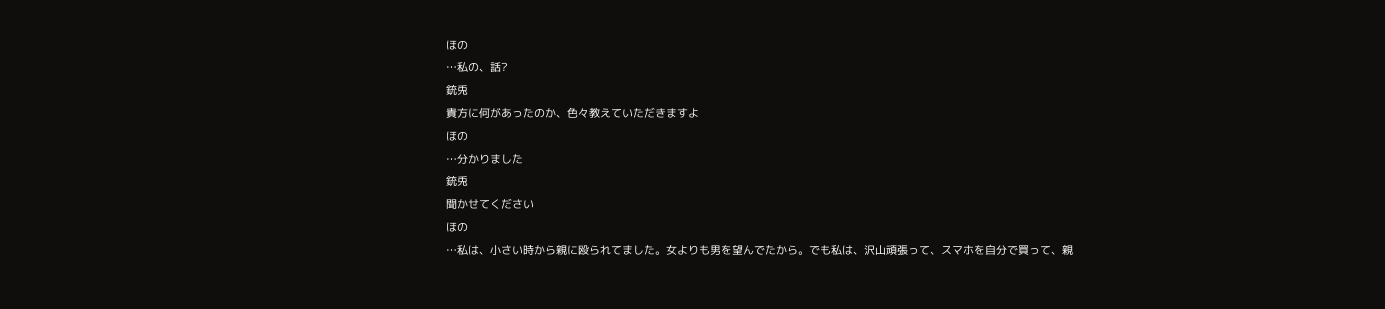ほの
…私の、話?
銃兎
貴方に何があったのか、色々教えていただきますよ
ほの
…分かりました
銃兎
聞かせてください
ほの
…私は、小さい時から親に殴られてました。女よりも男を望んでたから。でも私は、沢山頑張って、スマホを自分で買って、親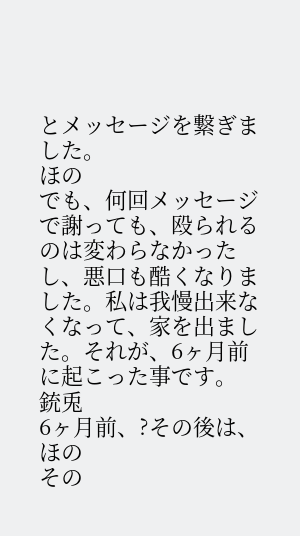とメッセージを繋ぎました。
ほの
でも、何回メッセージで謝っても、殴られるのは変わらなかったし、悪口も酷くなりました。私は我慢出来なくなって、家を出ました。それが、6ヶ月前に起こった事です。
銃兎
6ヶ月前、?その後は、
ほの
その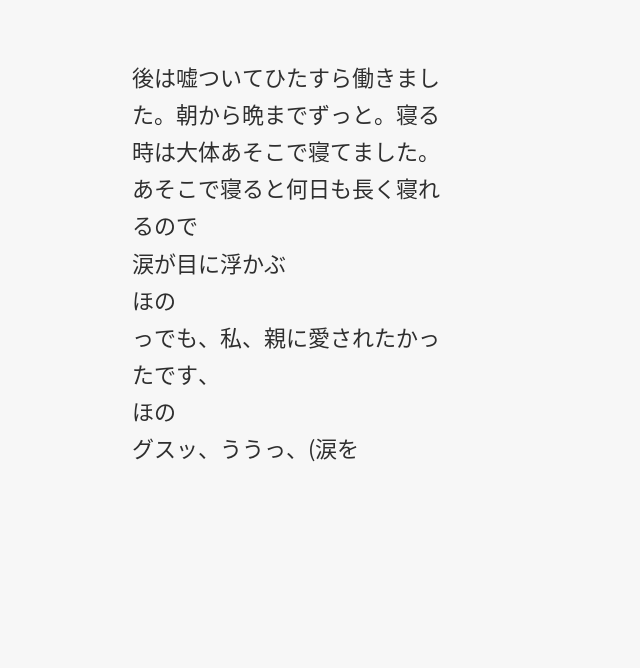後は嘘ついてひたすら働きました。朝から晩までずっと。寝る時は大体あそこで寝てました。あそこで寝ると何日も長く寝れるので
涙が目に浮かぶ
ほの
っでも、私、親に愛されたかったです、
ほの
グスッ、ううっ、(涙を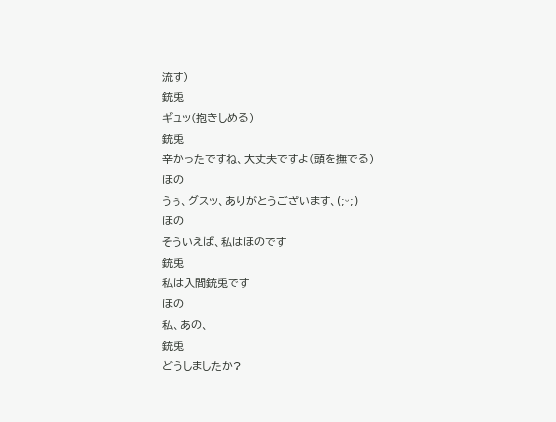流す)
銃兎
ギュッ(抱きしめる)
銃兎
辛かったですね、大丈夫ですよ(頭を撫でる)
ほの
うぅ、グスッ、ありがとうございます、(;ᵕ;)
ほの
そういえば、私はほのです
銃兎
私は入間銃兎です
ほの
私、あの、
銃兎
どうしましたか?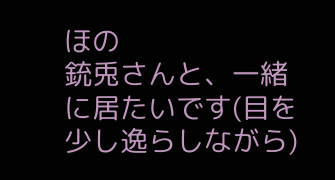ほの
銃兎さんと、一緒に居たいです(目を少し逸らしながら)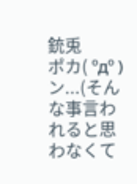銃兎
ポカ( ºдº )ン...(そんな事言われると思わなくて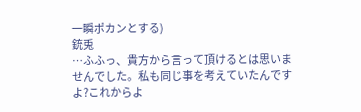一瞬ポカンとする)
銃兎
…ふふっ、貴方から言って頂けるとは思いませんでした。私も同じ事を考えていたんですよ?これからよ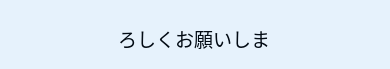ろしくお願いしま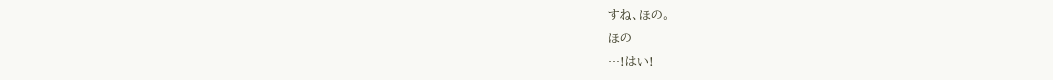すね、ほの。
ほの
…!はい!